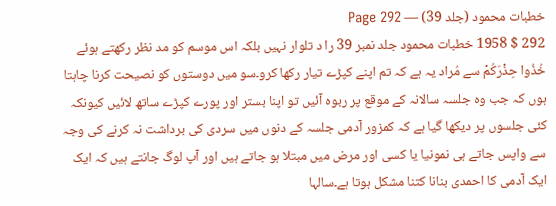خطبات محمود (جلد 39) — Page 292
292 $ 1958 خطبات محمود جلد نمبر 39 را د تلوار نہیں بلکہ اس موسم کو مد نظر رکھتے ہوئے خُذُوا حِذْرَكُمْ سے مُراد یہ ہے کہ تم اپنے کپڑے تیار رکھا کرو۔سو میں دوستوں کو نصیحت کرنا چاہتا ہوں کہ جب وہ جلسہ سالانہ کے موقع پر ربوہ آئیں تو اپنا بستر اور پورے کپڑے ساتھ لائیں کیونکہ کئی جلسوں پر دیکھا گیا ہے کہ کمزور آدمی جلسہ کے دنوں میں سردی کی برداشت نہ کرنے کی وجہ سے واپس جاتے ہی نمونیا یا کسی اور مرض میں مبتلا ہو جاتے ہیں اور آپ لوگ جانتے ہیں کہ ایک ایک آدمی کا احمدی بنانا کتنا مشکل ہوتا ہے۔سالہا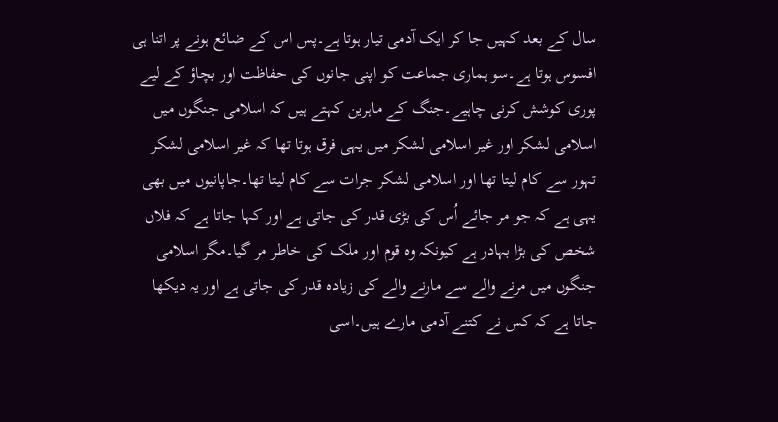سال کے بعد کہیں جا کر ایک آدمی تیار ہوتا ہے۔پس اس کے ضائع ہونے پر اتنا ہی افسوس ہوتا ہے۔سو ہماری جماعت کو اپنی جانوں کی حفاظت اور بچاؤ کے لیے پوری کوشش کرنی چاہیے۔جنگ کے ماہرین کہتے ہیں کہ اسلامی جنگوں میں اسلامی لشکر اور غیر اسلامی لشکر میں یہی فرق ہوتا تھا کہ غیر اسلامی لشکر تہور سے کام لیتا تھا اور اسلامی لشکر جرات سے کام لیتا تھا۔جاپانیوں میں بھی یہی ہے کہ جو مر جائے اُس کی بڑی قدر کی جاتی ہے اور کہا جاتا ہے کہ فلاں شخص کی بڑا بہادر ہے کیونکہ وہ قوم اور ملک کی خاطر مر گیا۔مگر اسلامی جنگوں میں مرنے والے سے مارنے والے کی زیادہ قدر کی جاتی ہے اور یہ دیکھا جاتا ہے کہ کس نے کتنے آدمی مارے ہیں۔اسی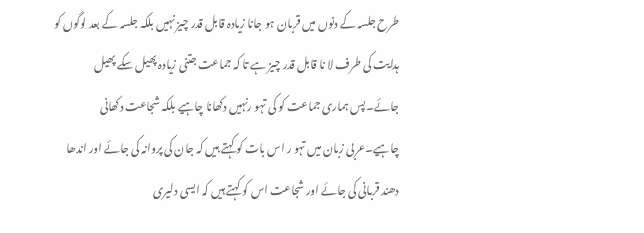طرح جلسہ کے دنوں میں قربان ہو جانا زیادہ قابل قدر چیز نہیں بلکہ جلسہ کے بعد لوگوں کو ہدایت کی طرف لا نا قابل قدر چیز ہے تا کہ جماعت جتنی زیادہ پھیل سکے پھیل جائے۔پس ہماری جماعت کو کی تہو رنہیں دکھانا چاہیے بلکہ شجاعت دکھانی چاہیے۔عربی زبان میں تہو ر اس بات کو کہتے ہیں کہ جان کی پروانہ کی جائے اور اندھا دھند قربانی کی جائے اور شجاعت اس کو کہتے ہیں کہ ایسی دلیری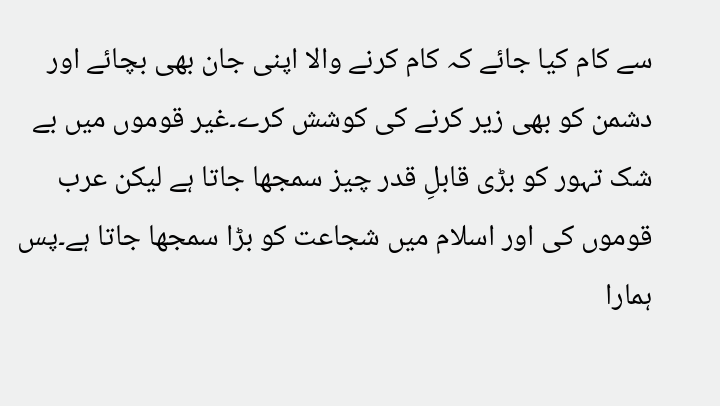سے کام کیا جائے کہ کام کرنے والا اپنی جان بھی بچائے اور دشمن کو بھی زیر کرنے کی کوشش کرے۔غیر قوموں میں بے شک تہور کو بڑی قابلِ قدر چیز سمجھا جاتا ہے لیکن عرب قوموں کی اور اسلام میں شجاعت کو بڑا سمجھا جاتا ہے۔پس ہمارا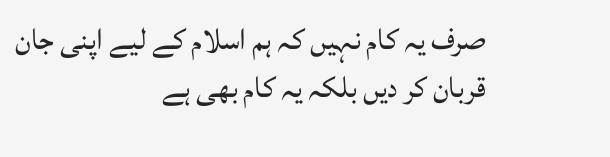صرف یہ کام نہیں کہ ہم اسلام کے لیے اپنی جان قربان کر دیں بلکہ یہ کام بھی ہے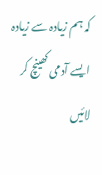کہ ہم زیادہ سے زیادہ ایسے آدمی کھینچ کر لائیں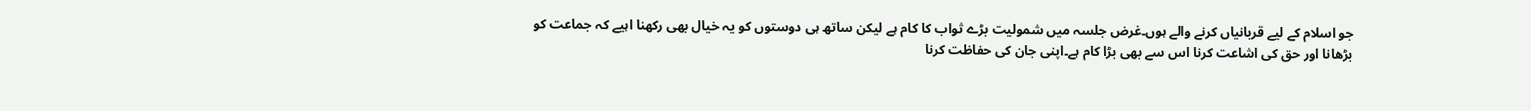جو اسلام کے لیے قربانیاں کرنے والے ہوں۔غرض جلسہ میں شمولیت بڑے ثواب کا کام ہے لیکن ساتھ ہی دوستوں کو یہ خیال بھی رکھنا اہیے کہ جماعت کو بڑھانا اور حق کی اشاعت کرنا اس سے بھی بڑا کام ہے۔اپنی جان کی حفاظت کرنا